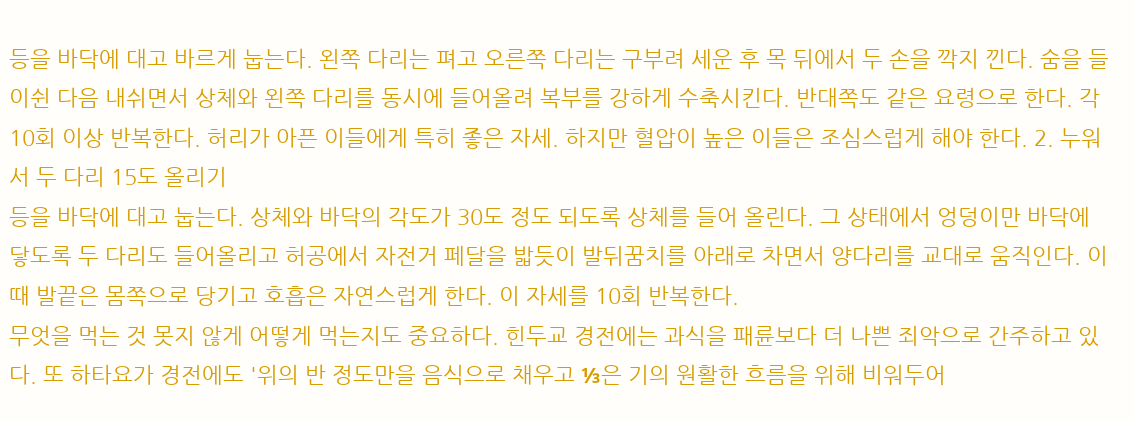등을 바닥에 대고 바르게 눕는다. 왼쪽 다리는 펴고 오른쪽 다리는 구부려 세운 후 목 뒤에서 두 손을 깍지 낀다. 숨을 들이쉰 다음 내쉬면서 상체와 왼쪽 다리를 동시에 들어올려 복부를 강하게 수축시킨다. 반대쪽도 같은 요령으로 한다. 각 10회 이상 반복한다. 허리가 아픈 이들에게 특히 좋은 자세. 하지만 혈압이 높은 이들은 조심스럽게 해야 한다. 2. 누워서 두 다리 15도 올리기
등을 바닥에 대고 눕는다. 상체와 바닥의 각도가 30도 정도 되도록 상체를 들어 올린다. 그 상태에서 엉덩이만 바닥에 닿도록 두 다리도 들어올리고 허공에서 자전거 페달을 밟듯이 발뒤꿈치를 아래로 차면서 양다리를 교대로 움직인다. 이때 발끝은 몸쪽으로 당기고 호흡은 자연스럽게 한다. 이 자세를 10회 반복한다.
무엇을 먹는 것 못지 않게 어떻게 먹는지도 중요하다. 힌두교 경전에는 과식을 패륜보다 더 나쁜 죄악으로 간주하고 있다. 또 하타요가 경전에도 '위의 반 정도만을 음식으로 채우고 ⅓은 기의 원활한 흐름을 위해 비워두어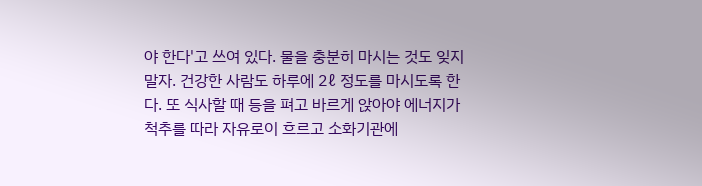야 한다'고 쓰여 있다. 물을 충분히 마시는 것도 잊지 말자. 건강한 사람도 하루에 2ℓ 정도를 마시도록 한다. 또 식사할 때 등을 펴고 바르게 앉아야 에너지가 척추를 따라 자유로이 흐르고 소화기관에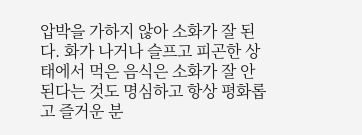압박을 가하지 않아 소화가 잘 된다. 화가 나거나 슬프고 피곤한 상태에서 먹은 음식은 소화가 잘 안 된다는 것도 명심하고 항상 평화롭고 즐거운 분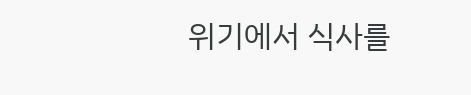위기에서 식사를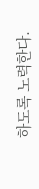하도록 노력한다.